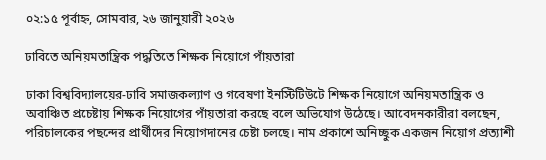০২:১৫ পূর্বাহ্ন, সোমবার, ২৬ জানুয়ারী ২০২৬

ঢাবিতে অনিয়মতান্ত্রিক পদ্ধতিতে শিক্ষক নিয়োগে পাঁয়তারা

ঢাকা বিশ্ববিদ্যালয়ের-ঢাবি সমাজকল্যাণ ও গবেষণা ইনস্টিটিউটে শিক্ষক নিয়োগে অনিয়মতান্ত্রিক ও অবাঞ্চিত প্রচেষ্টায় শিক্ষক নিয়োগের পাঁয়তারা করছে বলে অভিযোগ উঠেছে। আবেদনকারীরা বলছেন, পরিচালকের পছন্দের প্রার্থীদের নিয়োগদানের চেষ্টা চলছে। নাম প্রকাশে অনিচ্ছুক একজন নিয়োগ প্রত্যাশী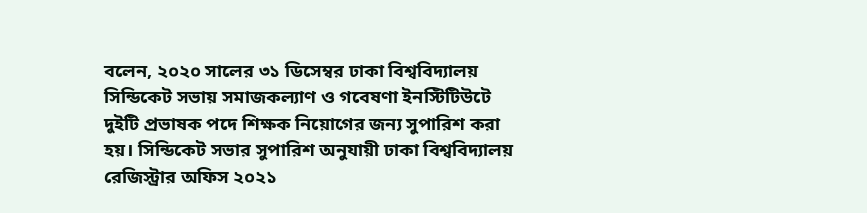বলেন, ২০২০ সালের ৩১ ডিসেম্বর ঢাকা বিশ্ববিদ্যালয় সিন্ডিকেট সভায় সমাজকল্যাণ ও গবেষণা ইনস্টিটিউটে দুইটি প্রভাষক পদে শিক্ষক নিয়োগের জন্য সুপারিশ করা হয়। সিন্ডিকেট সভার সুপারিশ অনুযায়ী ঢাকা বিশ্ববিদ্যালয় রেজিস্ট্রার অফিস ২০২১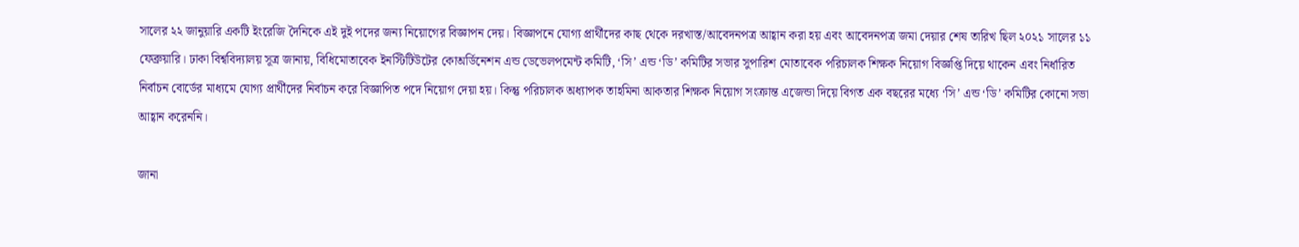সালের ২২ জানুয়ারি একটি ইংরেজি দৈনিকে এই দুই পদের জন্য নিয়োগের বিজ্ঞাপন দেয়। বিজ্ঞাপনে যোগ্য প্রার্থীদের কাছ থেকে দরখাস্ত/আবেদনপত্র আহ্বান করা হয় এবং আবেদনপত্র জমা দেয়ার শেষ তারিখ ছিল ২০২১ সালের ১১ ফেব্রুয়ারি। ঢাকা বিশ্ববিদ্যালয় সূত্র জানায়, বিধিমোতাবেক ইনস্টিটিউটের কোঅর্ডিনেশন এন্ড ডেভেলপমেন্ট কমিটি, ‘সি’ এন্ড ‘ডি’ কমিটির সভার সুপারিশ মোতাবেক পরিচালক শিক্ষক নিয়োগ বিজ্ঞপ্তি দিয়ে থাকেন এবং নির্ধারিত নির্বাচন বোর্ডের মাধ্যমে যোগ্য প্রার্থীদের নির্বাচন করে বিজ্ঞাপিত পদে নিয়োগ দেয়া হয়। কিন্তু পরিচালক অধ্যাপক তাহমিনা আকতার শিক্ষক নিয়োগ সংক্রান্ত এজেন্ডা দিয়ে বিগত এক বছরের মধ্যে ‘সি’ এন্ড ‘ডি’ কমিটির কোনো সভা আহ্বান করেননি।

জানা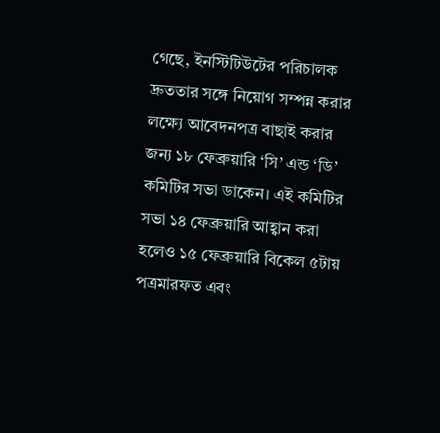গেছে, ইনস্টিটিউটের পরিচালক দ্রুততার সঙ্গে নিয়োগ সম্পন্ন করার লক্ষ্যে আবেদনপত্র বাছাই করার জন্য ১৮ ফেব্রুয়ারি ‘সি’ এন্ড ‘ডি’ কমিটির সভা ডাকেন। এই কমিটির সভা ১৪ ফেব্রুয়ারি আহ্বান করা হলেও ১৫ ফেব্রুয়ারি বিকেল ৫টায় পত্রমারফত এবং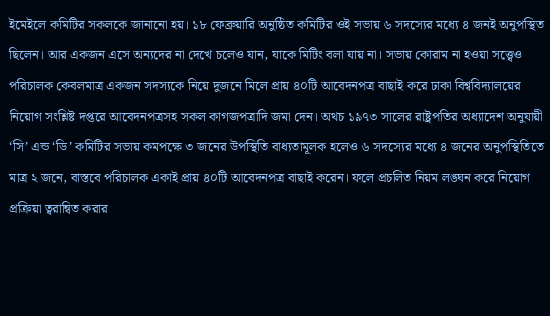ইমেইলে কমিটির সকলকে জানানো হয়। ১৮ ফেব্রুয়ারি অনুষ্ঠিত কমিটির ওই সভায় ৬ সদস্যের মধ্যে ৪ জনই অনুপস্থিত ছিলেন। আর একজন এসে অন্যদের না দেখে চলেও যান, যাকে মিটিং বলা যায় না। সভায় কোরাম না হওয়া সত্ত্বেও পরিচালক কেবলমাত্র একজন সদস্যকে নিয়ে দুজনে মিলে প্রায় ৪০টি আবেদনপত্র বাছাই করে ঢাকা বিশ্ববিদ্যালয়ের নিয়োগ সংশ্লিষ্ট দপ্তরে আবেদনপত্রসহ সকল কাগজপত্রাদি জমা দেন। অথচ ১৯৭৩ সালের রাষ্ট্রপতির অধ্যাদেশ অনুযায়ী ‘সি’ এন্ড ‘ডি’ কমিটির সভায় কমপক্ষে ৩ জনের উপস্থিতি বাধ্যতামূলক হলেও ৬ সদস্যের মধ্যে ৪ জনের অনুপস্থিতিতে মাত্র ২ জনে, বাস্তবে পরিচালক একাই প্রায় ৪০টি আবেদনপত্র বাছাই করেন। ফলে প্রচলিত নিয়ম লঙ্ঘন করে নিয়োগ প্রক্রিয়া ত্বরান্বিত করার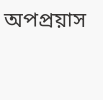অপপ্রয়াস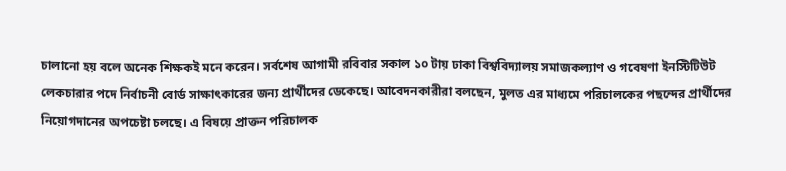চালানো হয় বলে অনেক শিক্ষকই মনে করেন। সর্বশেষ আগামী রবিবার সকাল ১০ টায় ঢাকা বিশ্ববিদ্যালয় সমাজকল্যাণ ও গবেষণা ইনস্টিটিউট লেকচারার পদে নির্বাচনী বোর্ড সাক্ষাৎকারের জন্য প্রার্থীদের ডেকেছে। আবেদনকারীরা বলছেন, মুলত এর মাধ্যমে পরিচালকের পছন্দের প্রার্থীদের নিয়োগদানের অপচেষ্টা চলছে। এ বিষয়ে প্রাক্তন পরিচালক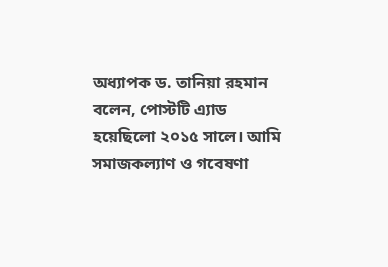অধ্যাপক ড. তানিয়া রহমান বলেন, পোস্টটি এ্যাড হয়েছিলো ২০১৫ সালে। আমি সমাজকল্যাণ ও গবেষণা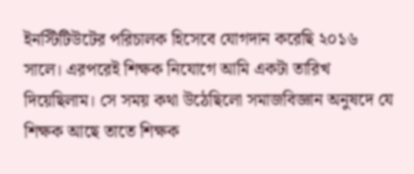ইনস্টিটিউটের পরিচালক হিসেবে যোগদান করেছি ২০১৬ সালে। এরপরেই শিক্ষক নিযোগে আমি একটা তারিখ দিয়েছিলাম। সে সময় কথা উঠেছিলো সমাজবিজ্ঞান অনুষদে যে শিক্ষক আছে তাতে শিক্ষক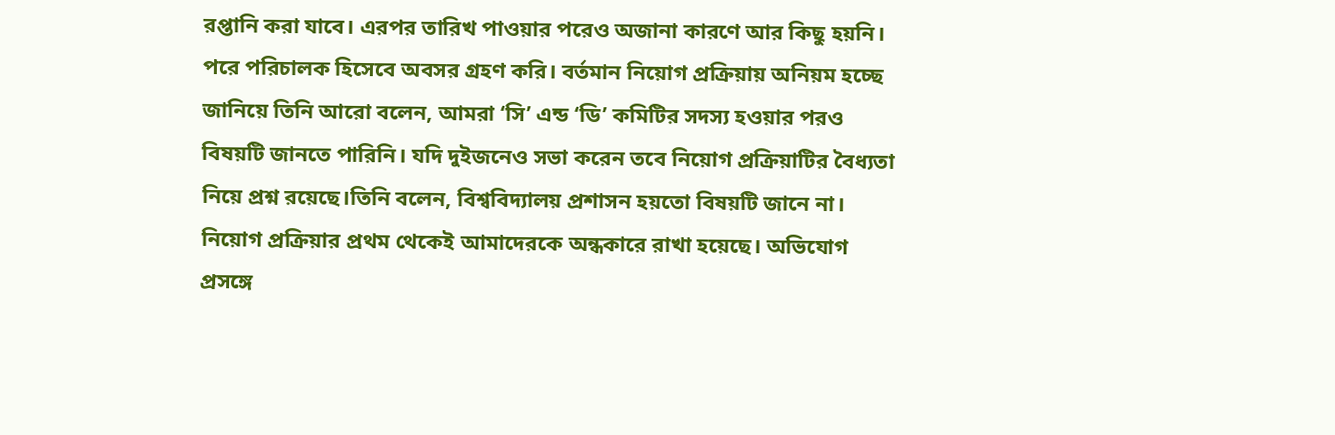রপ্তানি করা যাবে। এরপর তারিখ পাওয়ার পরেও অজানা কারণে আর কিছু হয়নি। পরে পরিচালক হিসেবে অবসর গ্রহণ করি। বর্তমান নিয়োগ প্রক্রিয়ায় অনিয়ম হচ্ছে জানিয়ে তিনি আরো বলেন, আমরা ‘সি’ এন্ড ‘ডি’ কমিটির সদস্য হওয়ার পরও বিষয়টি জানতে পারিনি। যদি দুইজনেও সভা করেন তবে নিয়োগ প্রক্রিয়াটির বৈধ্যতা নিয়ে প্রশ্ন রয়েছে।তিনি বলেন, বিশ্ববিদ্যালয় প্রশাসন হয়তো বিষয়টি জানে না। নিয়োগ প্রক্রিয়ার প্রথম থেকেই আমাদেরকে অন্ধকারে রাখা হয়েছে। অভিযোগ প্রসঙ্গে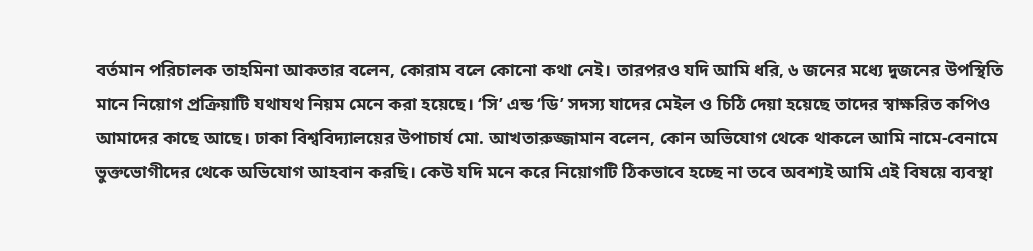বর্তমান পরিচালক তাহমিনা আকতার বলেন, কোরাম বলে কোনো কথা নেই। তারপরও যদি আমি ধরি, ৬ জনের মধ্যে দুজনের উপস্থিতি মানে নিয়োগ প্রক্রিয়াটি যথাযথ নিয়ম মেনে করা হয়েছে। ‘সি’ এন্ড ‘ডি’ সদস্য যাদের মেইল ও চিঠি দেয়া হয়েছে তাদের স্বাক্ষরিত কপিও আমাদের কাছে আছে। ঢাকা বিশ্ববিদ্যালয়ের উপাচার্য মো. আখতারুজ্জামান বলেন, কোন অভিযোগ থেকে থাকলে আমি নামে-বেনামে ভুক্তভোগীদের থেকে অভিযোগ আহবান করছি। কেউ যদি মনে করে নিয়োগটি ঠিকভাবে হচ্ছে না তবে অবশ্যই আমি এই বিষয়ে ব্যবস্থা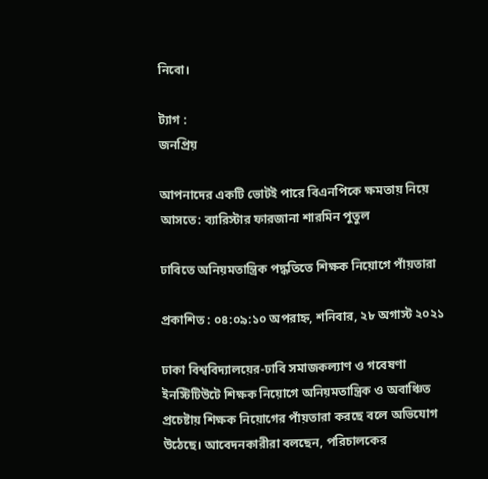নিবো।

ট্যাগ :
জনপ্রিয়

আপনাদের একটি ভোটই পারে বিএনপিকে ক্ষমতায় নিয়ে আসতে: ব্যারিস্টার ফারজানা শারমিন পুতুল

ঢাবিতে অনিয়মতান্ত্রিক পদ্ধতিতে শিক্ষক নিয়োগে পাঁয়তারা

প্রকাশিত : ০৪:০৯:১০ অপরাহ্ন, শনিবার, ২৮ অগাস্ট ২০২১

ঢাকা বিশ্ববিদ্যালয়ের-ঢাবি সমাজকল্যাণ ও গবেষণা ইনস্টিটিউটে শিক্ষক নিয়োগে অনিয়মতান্ত্রিক ও অবাঞ্চিত প্রচেষ্টায় শিক্ষক নিয়োগের পাঁয়তারা করছে বলে অভিযোগ উঠেছে। আবেদনকারীরা বলছেন, পরিচালকের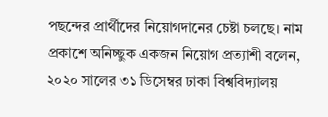পছন্দের প্রার্থীদের নিয়োগদানের চেষ্টা চলছে। নাম প্রকাশে অনিচ্ছুক একজন নিয়োগ প্রত্যাশী বলেন, ২০২০ সালের ৩১ ডিসেম্বর ঢাকা বিশ্ববিদ্যালয়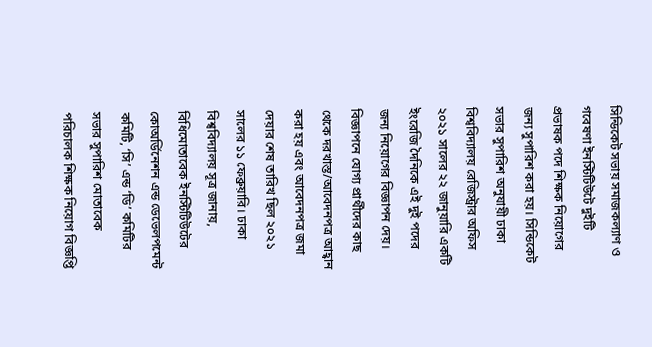সিন্ডিকেট সভায় সমাজকল্যাণ ও গবেষণা ইনস্টিটিউটে দুইটি প্রভাষক পদে শিক্ষক নিয়োগের জন্য সুপারিশ করা হয়। সিন্ডিকেট সভার সুপারিশ অনুযায়ী ঢাকা বিশ্ববিদ্যালয় রেজিস্ট্রার অফিস ২০২১ সালের ২২ জানুয়ারি একটি ইংরেজি দৈনিকে এই দুই পদের জন্য নিয়োগের বিজ্ঞাপন দেয়। বিজ্ঞাপনে যোগ্য প্রার্থীদের কাছ থেকে দরখাস্ত/আবেদনপত্র আহ্বান করা হয় এবং আবেদনপত্র জমা দেয়ার শেষ তারিখ ছিল ২০২১ সালের ১১ ফেব্রুয়ারি। ঢাকা বিশ্ববিদ্যালয় সূত্র জানায়, বিধিমোতাবেক ইনস্টিটিউটের কোঅর্ডিনেশন এন্ড ডেভেলপমেন্ট কমিটি, ‘সি’ এন্ড ‘ডি’ কমিটির সভার সুপারিশ মোতাবেক পরিচালক শিক্ষক নিয়োগ বিজ্ঞপ্তি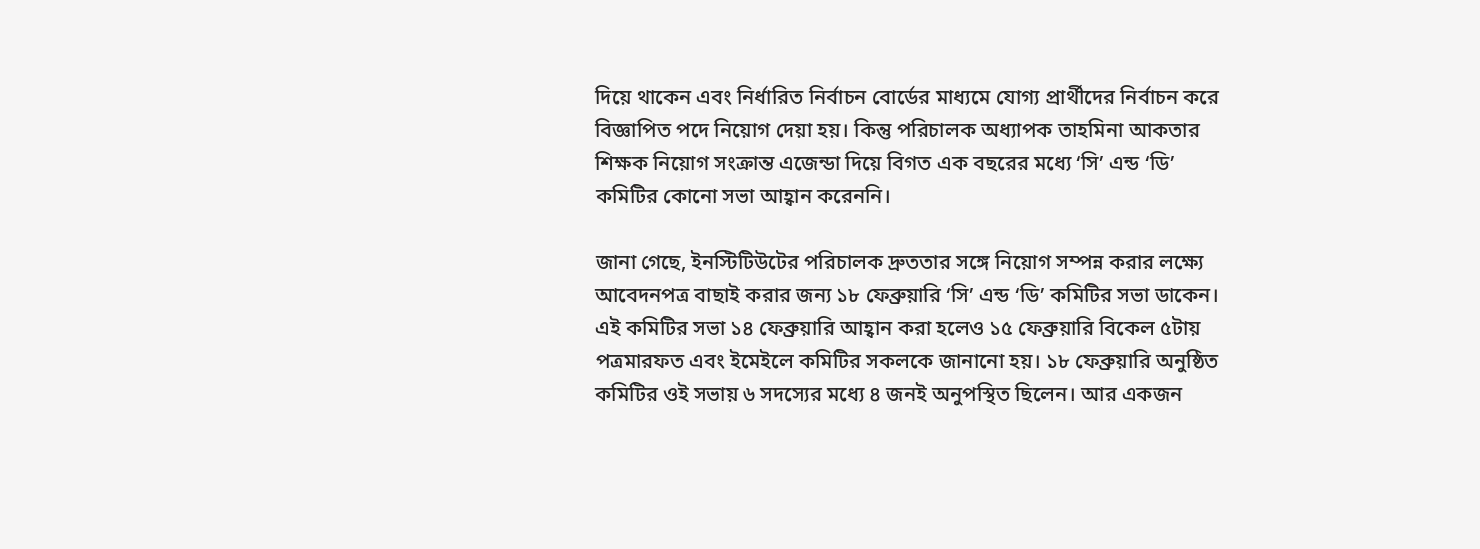দিয়ে থাকেন এবং নির্ধারিত নির্বাচন বোর্ডের মাধ্যমে যোগ্য প্রার্থীদের নির্বাচন করে বিজ্ঞাপিত পদে নিয়োগ দেয়া হয়। কিন্তু পরিচালক অধ্যাপক তাহমিনা আকতার শিক্ষক নিয়োগ সংক্রান্ত এজেন্ডা দিয়ে বিগত এক বছরের মধ্যে ‘সি’ এন্ড ‘ডি’ কমিটির কোনো সভা আহ্বান করেননি।

জানা গেছে, ইনস্টিটিউটের পরিচালক দ্রুততার সঙ্গে নিয়োগ সম্পন্ন করার লক্ষ্যে আবেদনপত্র বাছাই করার জন্য ১৮ ফেব্রুয়ারি ‘সি’ এন্ড ‘ডি’ কমিটির সভা ডাকেন। এই কমিটির সভা ১৪ ফেব্রুয়ারি আহ্বান করা হলেও ১৫ ফেব্রুয়ারি বিকেল ৫টায় পত্রমারফত এবং ইমেইলে কমিটির সকলকে জানানো হয়। ১৮ ফেব্রুয়ারি অনুষ্ঠিত কমিটির ওই সভায় ৬ সদস্যের মধ্যে ৪ জনই অনুপস্থিত ছিলেন। আর একজন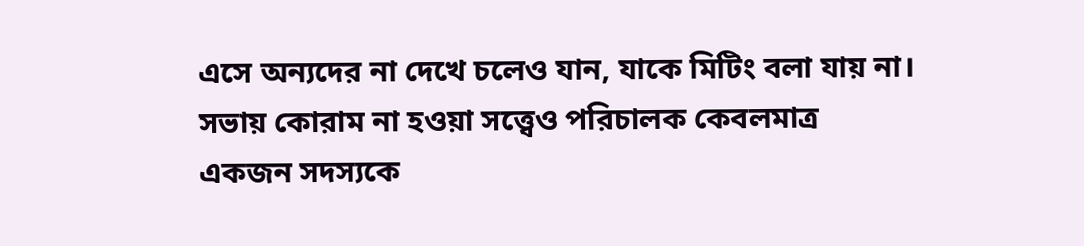এসে অন্যদের না দেখে চলেও যান, যাকে মিটিং বলা যায় না। সভায় কোরাম না হওয়া সত্ত্বেও পরিচালক কেবলমাত্র একজন সদস্যকে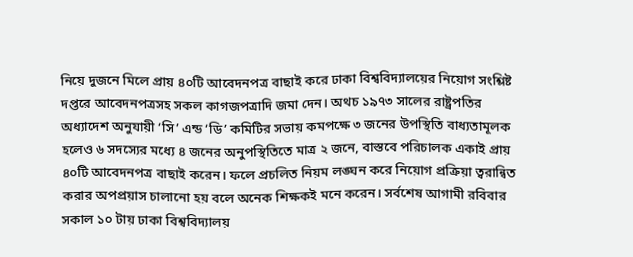নিয়ে দুজনে মিলে প্রায় ৪০টি আবেদনপত্র বাছাই করে ঢাকা বিশ্ববিদ্যালয়ের নিয়োগ সংশ্লিষ্ট দপ্তরে আবেদনপত্রসহ সকল কাগজপত্রাদি জমা দেন। অথচ ১৯৭৩ সালের রাষ্ট্রপতির অধ্যাদেশ অনুযায়ী ‘সি’ এন্ড ‘ডি’ কমিটির সভায় কমপক্ষে ৩ জনের উপস্থিতি বাধ্যতামূলক হলেও ৬ সদস্যের মধ্যে ৪ জনের অনুপস্থিতিতে মাত্র ২ জনে, বাস্তবে পরিচালক একাই প্রায় ৪০টি আবেদনপত্র বাছাই করেন। ফলে প্রচলিত নিয়ম লঙ্ঘন করে নিয়োগ প্রক্রিয়া ত্বরান্বিত করার অপপ্রয়াস চালানো হয় বলে অনেক শিক্ষকই মনে করেন। সর্বশেষ আগামী রবিবার সকাল ১০ টায় ঢাকা বিশ্ববিদ্যালয়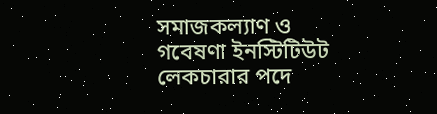সমাজকল্যাণ ও গবেষণা ইনস্টিটিউট লেকচারার পদে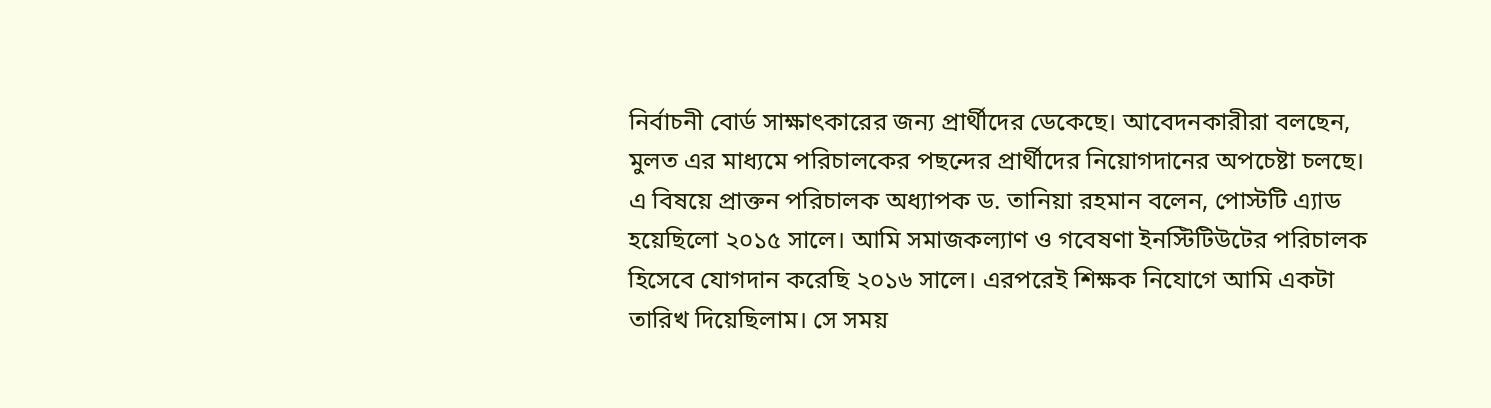নির্বাচনী বোর্ড সাক্ষাৎকারের জন্য প্রার্থীদের ডেকেছে। আবেদনকারীরা বলছেন, মুলত এর মাধ্যমে পরিচালকের পছন্দের প্রার্থীদের নিয়োগদানের অপচেষ্টা চলছে। এ বিষয়ে প্রাক্তন পরিচালক অধ্যাপক ড. তানিয়া রহমান বলেন, পোস্টটি এ্যাড হয়েছিলো ২০১৫ সালে। আমি সমাজকল্যাণ ও গবেষণা ইনস্টিটিউটের পরিচালক হিসেবে যোগদান করেছি ২০১৬ সালে। এরপরেই শিক্ষক নিযোগে আমি একটা তারিখ দিয়েছিলাম। সে সময়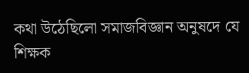কথা উঠেছিলো সমাজবিজ্ঞান অনুষদে যে শিক্ষক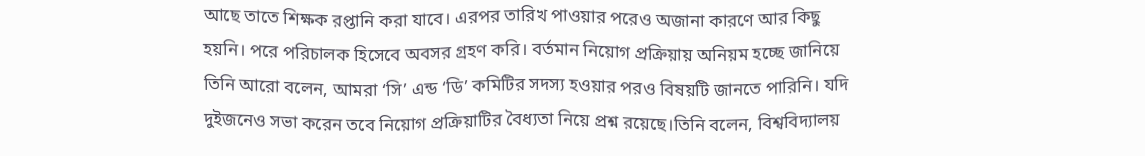আছে তাতে শিক্ষক রপ্তানি করা যাবে। এরপর তারিখ পাওয়ার পরেও অজানা কারণে আর কিছু হয়নি। পরে পরিচালক হিসেবে অবসর গ্রহণ করি। বর্তমান নিয়োগ প্রক্রিয়ায় অনিয়ম হচ্ছে জানিয়ে তিনি আরো বলেন, আমরা ‘সি’ এন্ড ‘ডি’ কমিটির সদস্য হওয়ার পরও বিষয়টি জানতে পারিনি। যদি দুইজনেও সভা করেন তবে নিয়োগ প্রক্রিয়াটির বৈধ্যতা নিয়ে প্রশ্ন রয়েছে।তিনি বলেন, বিশ্ববিদ্যালয়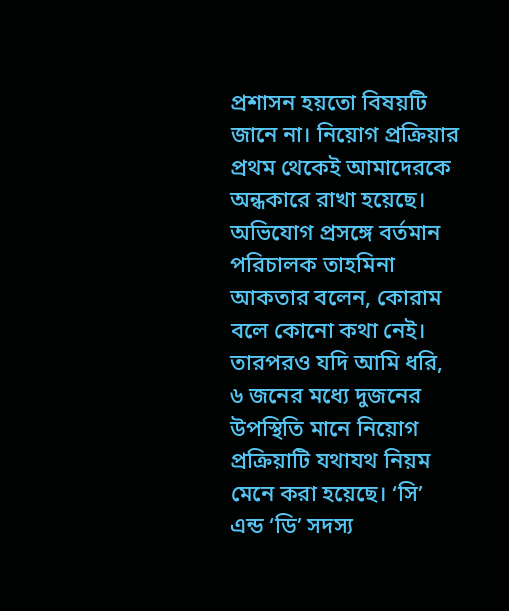প্রশাসন হয়তো বিষয়টি জানে না। নিয়োগ প্রক্রিয়ার প্রথম থেকেই আমাদেরকে অন্ধকারে রাখা হয়েছে। অভিযোগ প্রসঙ্গে বর্তমান পরিচালক তাহমিনা আকতার বলেন, কোরাম বলে কোনো কথা নেই। তারপরও যদি আমি ধরি, ৬ জনের মধ্যে দুজনের উপস্থিতি মানে নিয়োগ প্রক্রিয়াটি যথাযথ নিয়ম মেনে করা হয়েছে। ‘সি’ এন্ড ‘ডি’ সদস্য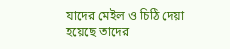যাদের মেইল ও চিঠি দেয়া হয়েছে তাদের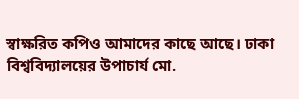স্বাক্ষরিত কপিও আমাদের কাছে আছে। ঢাকা বিশ্ববিদ্যালয়ের উপাচার্য মো.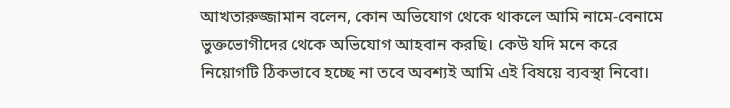আখতারুজ্জামান বলেন, কোন অভিযোগ থেকে থাকলে আমি নামে-বেনামে ভুক্তভোগীদের থেকে অভিযোগ আহবান করছি। কেউ যদি মনে করে নিয়োগটি ঠিকভাবে হচ্ছে না তবে অবশ্যই আমি এই বিষয়ে ব্যবস্থা নিবো।